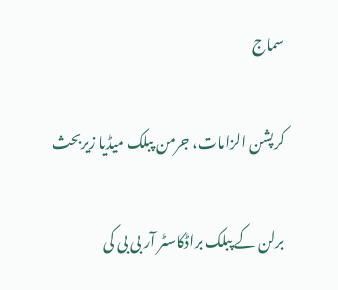سماج

کرپشن الزامات، جرمن پبلک میڈیا زیربحث

برلن کے پبلک براڈکاسٹر آر بی بی کی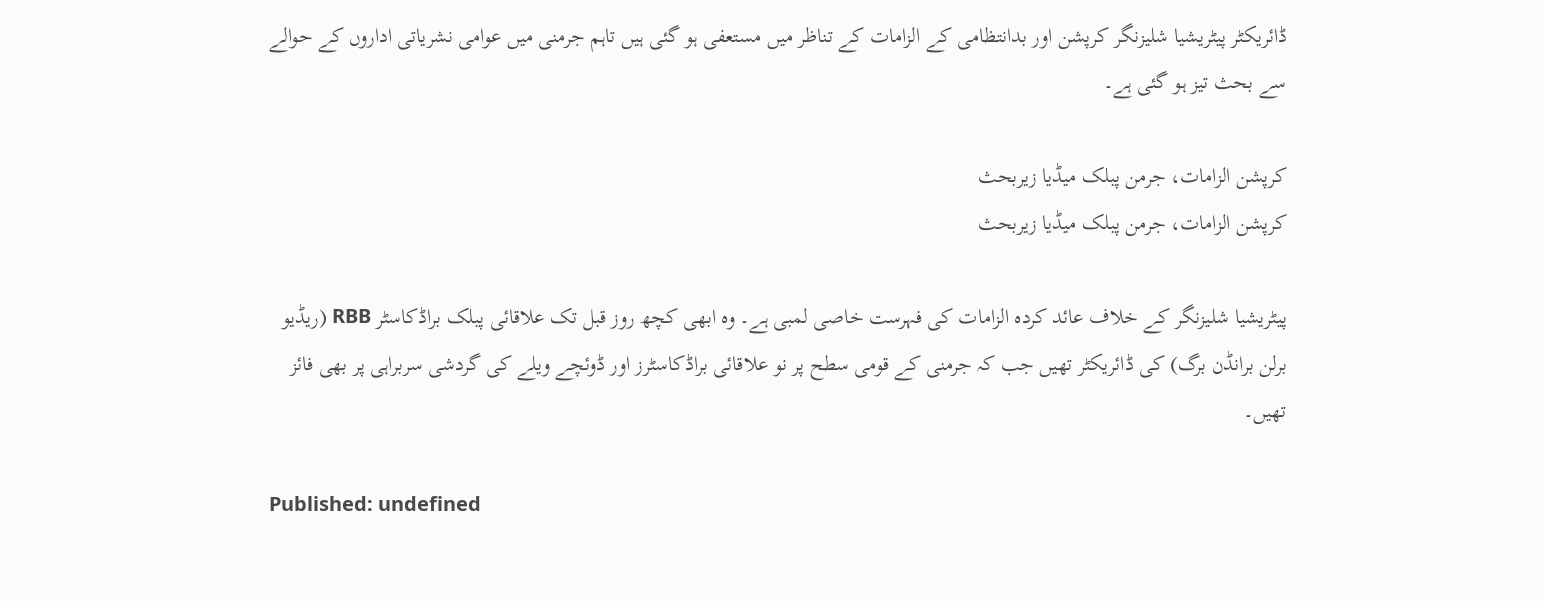ڈائریکٹر پیٹریشیا شلیزنگر کرپشن اور بدانتظامی کے الزامات کے تناظر میں مستعفی ہو گئی ہیں تاہم جرمنی میں عوامی نشریاتی اداروں کے حوالے سے بحث تیز ہو گئی ہے۔

کرپشن الزامات، جرمن پبلک میڈیا زیربحث
کرپشن الزامات، جرمن پبلک میڈیا زیربحث

پیٹریشیا شلیزنگر کے خلاف عائد کردہ الزامات کی فہرست خاصی لمبی ہے۔ وہ ابھی کچھ روز قبل تک علاقائی پبلک براڈکاسٹر RBB (ریڈیو برلن برانڈن برگ) کی ڈائریکٹر تھیں جب کہ جرمنی کے قومی سطح پر نو علاقائی براڈکاسٹرز اور ڈوئچے ویلے کی گردشی سربراہی پر بھی فائز تھیں۔

Published: undefined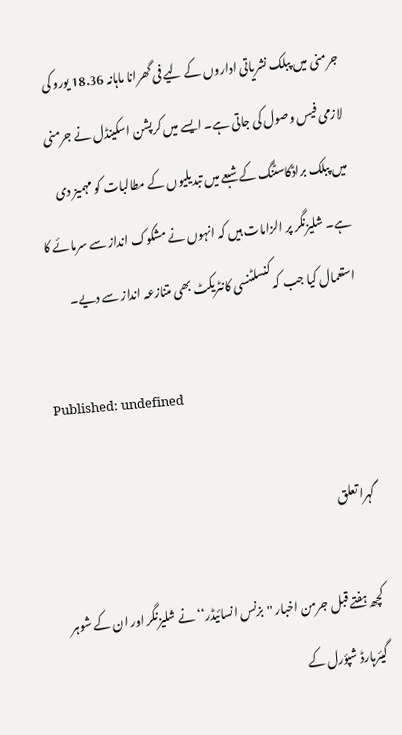جرمنی میں پبلک نشریاتی اداروں کے لیے فی گھرانا ماہانہ 18.36 یورو کی لازمی فیس وصول کی جاتی ہے۔ ایسے میں کرپشن اسکینڈل نے جرمنی میں پبلک براڈکاسٹنگ کے شبعے میں تبدیلیوں کے مطالبات کو مہمیز دی ہے۔ شلیزنگر پر الزامات ہیں کہ انہوں نے مشکوک انداز سے سرمائے کا استعمال کیا جب کہ کنسلٹنسی کانٹریکٹ بھی متنازعہ انداز سے دیے۔

Published: undefined

گہرا تعلق

کچھ ہفتے قبل جرمن اخبار ''بزنس انسائیڈر‘‘ نے شلیزنگر اور ان کے شوہر گیئرہارڈ شپؤرل کے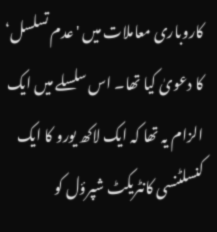کاروباری معاملات میں 'عدم تسلسل‘ کا دعویٰ کیا تھا۔ اس سلسلے میں ایک الزام یہ تھا کہ ایک لاکھ یورو کا ایک کنسلٹنسی کانٹریکٹ شپرؤل کو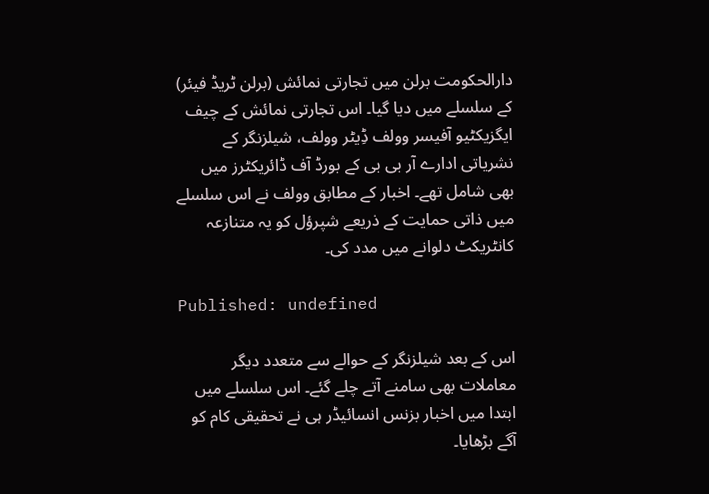دارالحکومت برلن میں تجارتی نمائش (برلن ٹریڈ فیئر) کے سلسلے میں دیا گیا۔ اس تجارتی نمائش کے چیف ایگزیکٹیو آفیسر وولف ڈِیٹر وولف، شیلزنگر کے نشریاتی ادارے آر بی بی کے بورڈ آف ڈائریکٹرز میں بھی شامل تھے۔ اخبار کے مطابق وولف نے اس سلسلے میں ذاتی حمایت کے ذریعے شپرؤل کو یہ متنازعہ کانٹریکٹ دلوانے میں مدد کی۔

Published: undefined

اس کے بعد شیلزنگر کے حوالے سے متعدد دیگر معاملات بھی سامنے آتے چلے گئے۔ اس سلسلے میں ابتدا میں اخبار بزنس انسائیڈر ہی نے تحقیقی کام کو آگے بڑھایا۔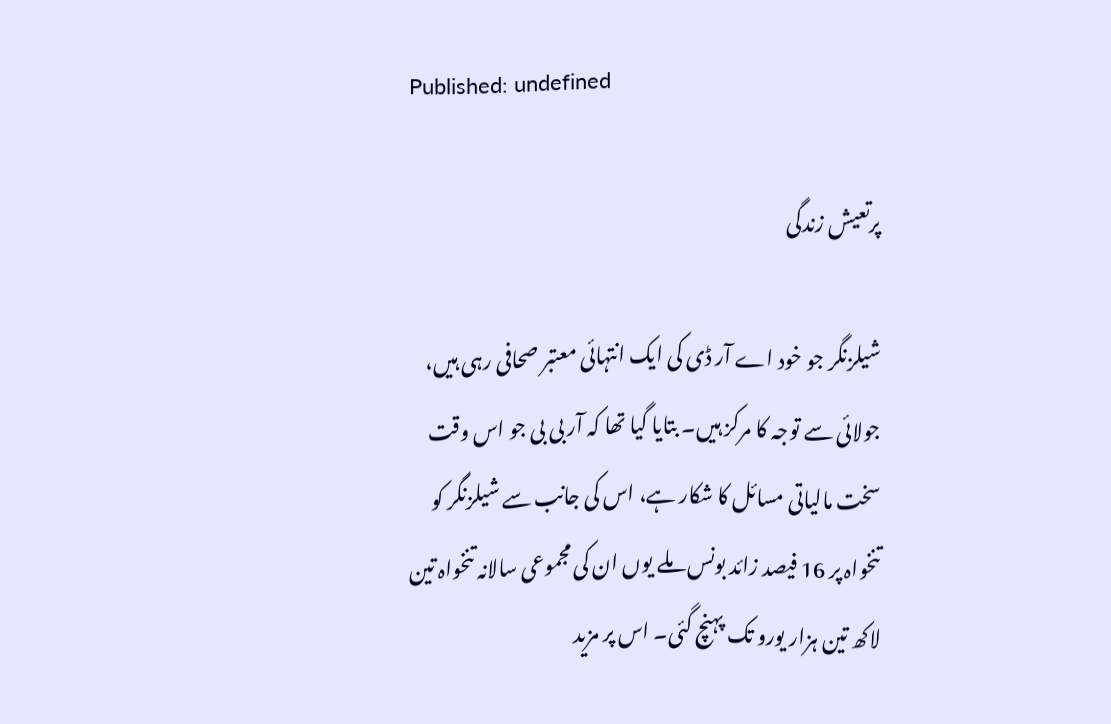Published: undefined

پرتعیش زندگی

شیلزنگر جو خود اے آر ڈی کی ایک انتہائی معتبر صحافی رہی ہیں، جولائی سے توجہ کا مرکز ہیں۔ بتایا گیا تھا کہ آر بی بی جو اس وقت سخت مالیاتی مسائل کا شکار ہے، اس کی جانب سے شیلزنگر کو تنخواہ پر 16 فیصد زائد بونس ملے یوں ان کی مجموعی سالانہ تنخواہ تین لاکھ تین ہزار یورو تک پہنچ گئی۔ اس پر مزید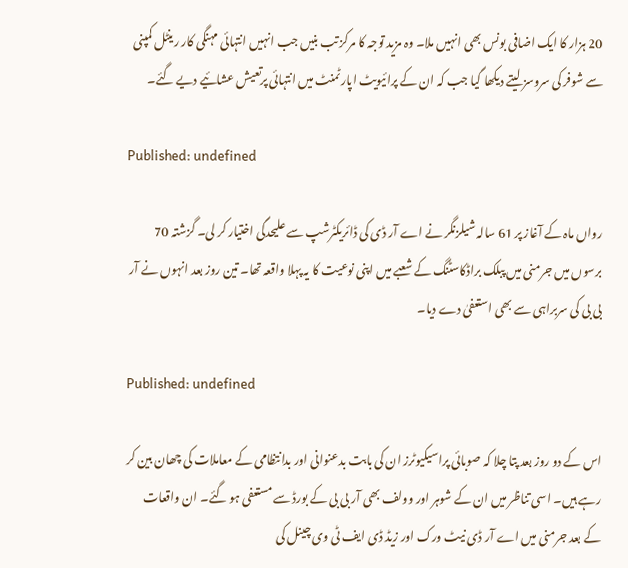20 ہزار کا ایک اضافی بونس بھی انہیں ملا۔ وہ مزید توجہ کا مرکز تب بنیں جب انہیں انتہائی مہنگی کار رینٹل کمپنی سے شوفر کی سروسز لیتے دیکھا گیا جب کہ ان کے پرائیویٹ اپارٹمنٹ میں انتہائی پرتعیش عشائیے دیے گئے۔

Published: undefined

رواں ماہ کے آغاز پر 61 سالہ شیلزنگر نے اے آر ڈی کی ڈائریکٹرشپ سے علیحدگی اختیار کر لی۔ گزشتہ 70 برسوں میں جرمنی میں پبلک براڈکاسٹنگ کے شعبے میں اپنی نوعیت کا یہ پہلا واقعہ تھا۔ تین روز بعد انہوں نے آر بی بی کی سربراہی سے بھی استعفیٰ دے دیا۔

Published: undefined

اس کے دو روز بعد پتا چلا کہ صوبائی پراسیکیوٹرز ان کی بابت بدعنوانی اور بدانتظامی کے معاملات کی چھان بین کر رہے ہیں۔ اسی تناظر میں ان کے شوہر اور وولف بھی آر بی بی کے بورڈ سے مستعفی ہو گئے۔ ان واقعات کے بعد جرمنی میں اے آر ڈی نیٹ ورک اور زیڈ ڈی ایف ٹی وی چینل کی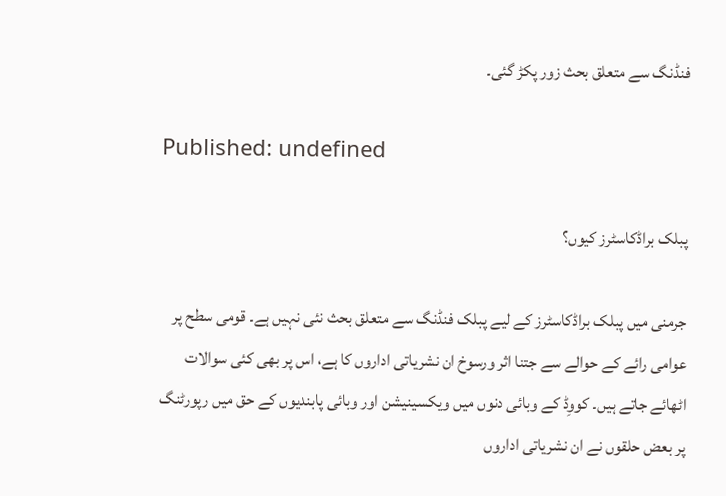فنڈنگ سے متعلق بحث زور پکڑ گئی۔

Published: undefined

پبلک براڈکاسٹرز کیوں؟

جرمنی میں پبلک براڈکاسٹرز کے لیے پبلک فنڈنگ سے متعلق بحث نئی نہیں ہے۔ قومی سطح پر عوامی رائے کے حوالے سے جتنا اثر ورسوخ ان نشریاتی اداروں کا ہے، اس پر بھی کئی سوالات اٹھائے جاتے ہیں۔ کووِڈ کے وبائی دنوں میں ویکسینیشن اور وبائی پابندیوں کے حق میں رپورٹنگ پر بعض حلقوں نے ان نشریاتی اداروں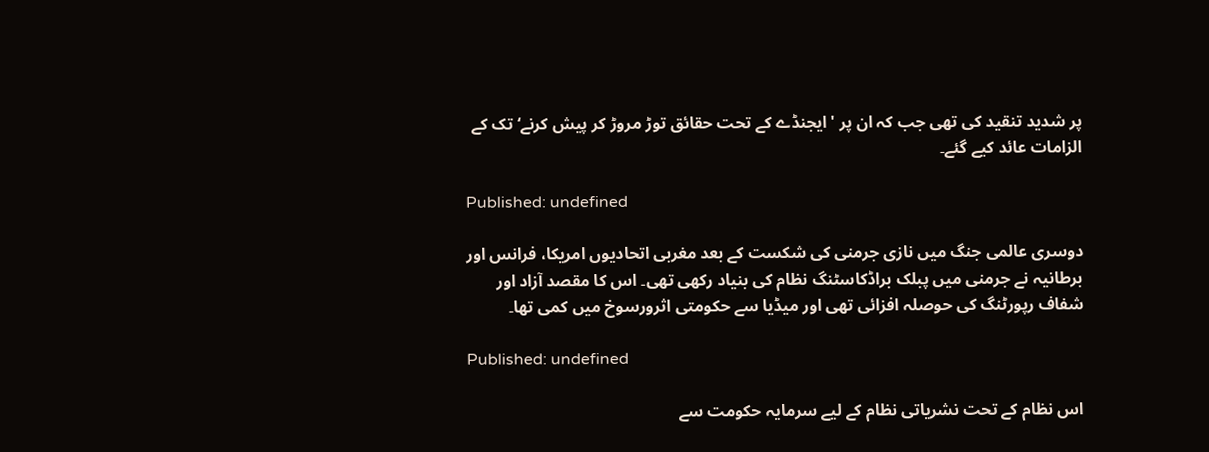پر شدید تنقید کی تھی جب کہ ان پر 'ایجنڈے کے تحت حقائق توڑ مروڑ کر پیش کرنے‘ تک کے الزامات عائد کیے گئے۔

Published: undefined

دوسری عالمی جنگ میں نازی جرمنی کی شکست کے بعد مغربی اتحادیوں امریکا، فرانس اور برطانیہ نے جرمنی میں پبلک براڈکاسٹنگ نظام کی بنیاد رکھی تھی۔ اس کا مقصد آزاد اور شفاف رپورٹنگ کی حوصلہ افزائی تھی اور میڈیا سے حکومتی اثرورسوخ میں کمی تھا۔

Published: undefined

اس نظام کے تحت نشریاتی نظام کے لیے سرمایہ حکومت سے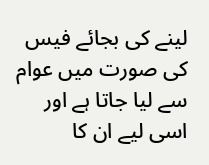لینے کی بجائے فیس کی صورت میں عوام سے لیا جاتا ہے اور اسی لیے ان کا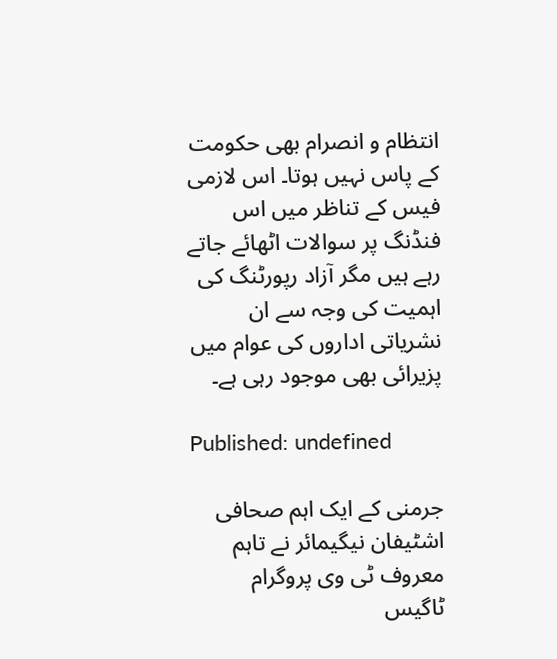انتظام و انصرام بھی حکومت کے پاس نہیں ہوتا۔ اس لازمی فیس کے تناظر میں اس فنڈنگ پر سوالات اٹھائے جاتے رہے ہیں مگر آزاد رپورٹنگ کی اہمیت کی وجہ سے ان نشریاتی اداروں کی عوام میں پزیرائی بھی موجود رہی ہے۔

Published: undefined

جرمنی کے ایک اہم صحافی اشٹیفان نیگیمائر نے تاہم معروف ٹی وی پروگرام ٹاگیس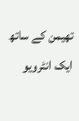تھیمن کے ساتھ ایک انٹرویو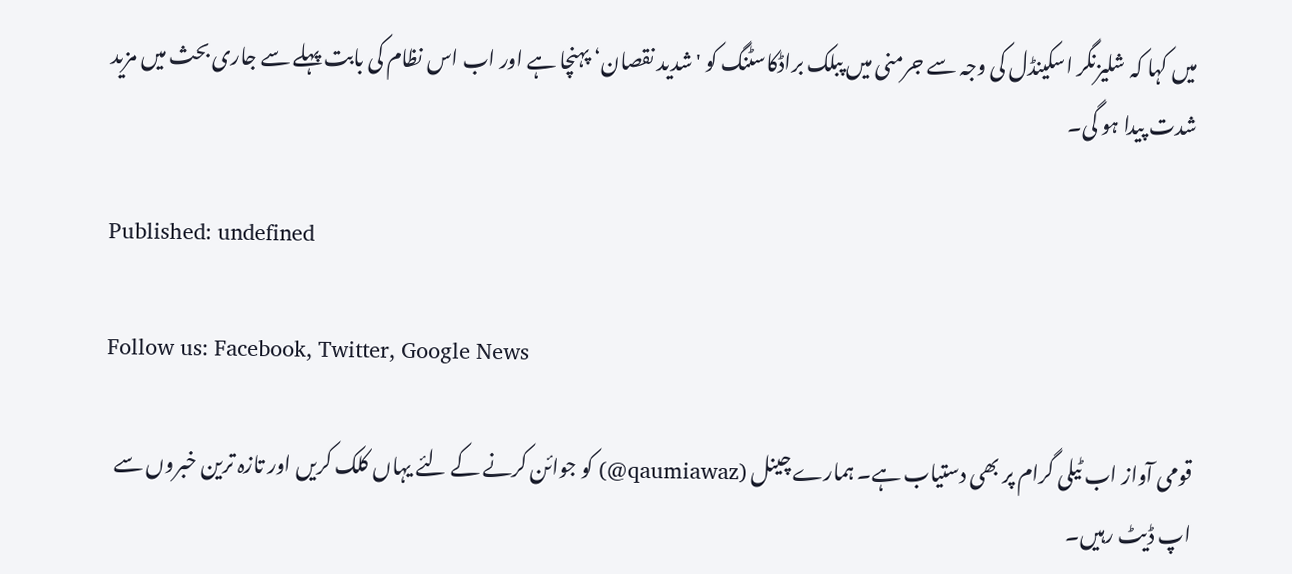میں کہا کہ شلیزنگر اسکینڈل کی وجہ سے جرمنی میں پبلک براڈکاسٹنگ کو 'شدید نقصان‘ پہنچا ہے اور اب اس نظام کی بابت پہلے سے جاری بحث میں مزید شدت پیدا ہو گی۔

Published: undefined

Follow us: Facebook, Twitter, Google News

قومی آواز اب ٹیلی گرام پر بھی دستیاب ہے۔ ہمارے چینل (qaumiawaz@) کو جوائن کرنے کے لئے یہاں کلک کریں اور تازہ ترین خبروں سے اپ ڈیٹ رہیں۔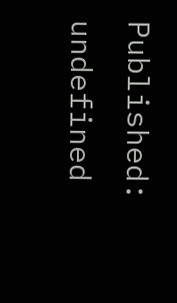Published: undefined